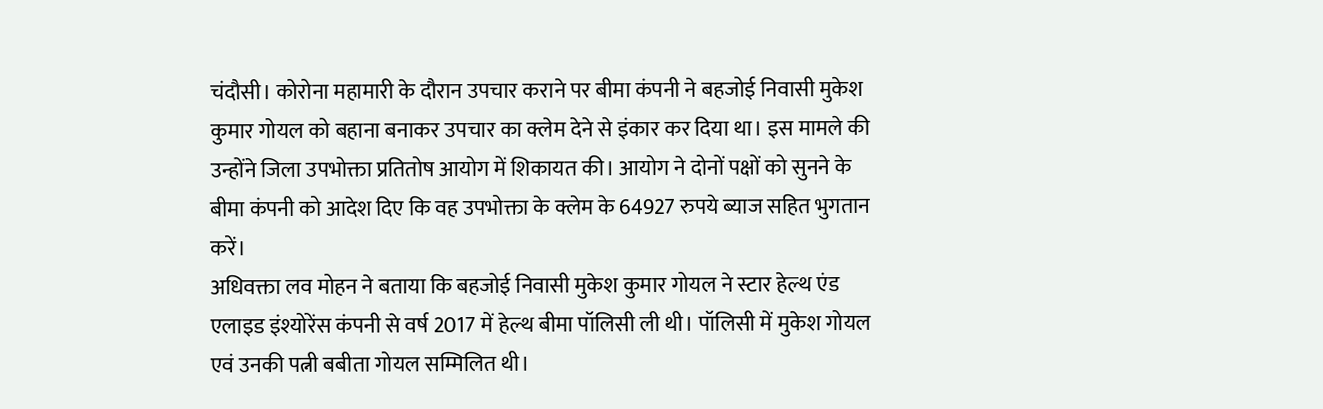चंदौसी। कोरोना महामारी के दौरान उपचार कराने पर बीमा कंपनी ने बहजोई निवासी मुकेश कुमार गोयल को बहाना बनाकर उपचार का क्लेम देने से इंकार कर दिया था। इस मामले की उन्होंने जिला उपभोक्ता प्रतितोष आयोग में शिकायत की। आयोग ने दोनों पक्षों को सुनने के बीमा कंपनी को आदेश दिए कि वह उपभोक्ता के क्लेम के 64927 रुपये ब्याज सहित भुगतान करें।
अधिवक्ता लव मोहन ने बताया कि बहजोई निवासी मुकेश कुमार गोयल ने स्टार हेल्थ एंड एलाइड इंश्योरेंस कंपनी से वर्ष 2017 में हेल्थ बीमा पॉलिसी ली थी। पॉलिसी में मुकेश गोयल एवं उनकी पत्नी बबीता गोयल सम्मिलित थी।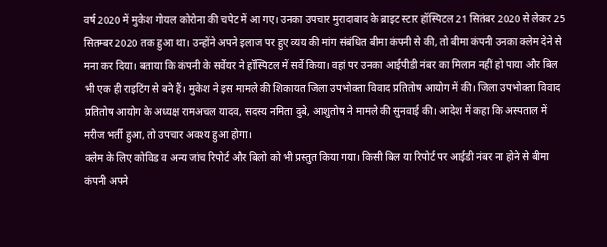वर्ष 2020 में मुकेश गोयल कोरोना की चपेट में आ गए। उनका उपचार मुरादाबाद के ब्राइट स्टार हॉस्पिटल 21 सितंबर 2020 से लेकर 25 सितम्बर 2020 तक हुआ था। उन्होंने अपने इलाज पर हुए व्यय की मांग संबंधित बीमा कंपनी से की, तो बीमा कंपनी उनका क्लेम देने से मना कर दिया। बताया कि कंपनी के सर्वेयर ने हॉस्पिटल में सर्वे किया। वहां पर उनका आईपीडी नंबर का मिलान नहीं हो पाया और बिल भी एक ही राइटिंग से बने हैं। मुकेश ने इस मामले की शिकायत जिला उपभोक्ता विवाद प्रतितोष आयोग में की। जिला उपभोक्ता विवाद प्रतितोष आयोग के अध्यक्ष रामअचल यादव, सदस्य नमिता दुबे, आशुतोष ने मामले की सुनवाई की। आदेश में कहा कि अस्पताल में मरीज भर्ती हुआ, तो उपचार अवश्य हुआ होगा।
क्लेम के लिए कोविड व अन्य जांच रिपोर्ट और बिलो को भी प्रस्तुत किया गया। किसी बिल या रिपोर्ट पर आईडी नंबर ना होने से बीमा कंपनी अपने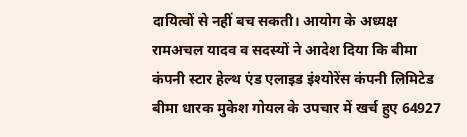दायित्वों से नहीं बच सकती। आयोग के अध्यक्ष रामअचल यादव व सदस्यों ने आदेश दिया कि बीमा कंपनी स्टार हेल्थ एंड एलाइड इंश्योरेंस कंपनी लिमिटेड बीमा धारक मुकेश गोयल के उपचार में खर्च हुए 64927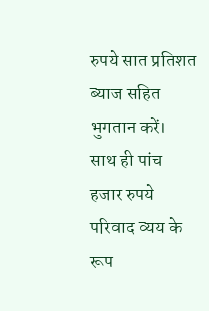रुपये सात प्रतिशत ब्याज सहित भुगतान करें। साथ ही पांच हजार रुपये परिवाद व्यय के रूप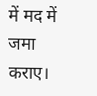में मद में जमा कराए।